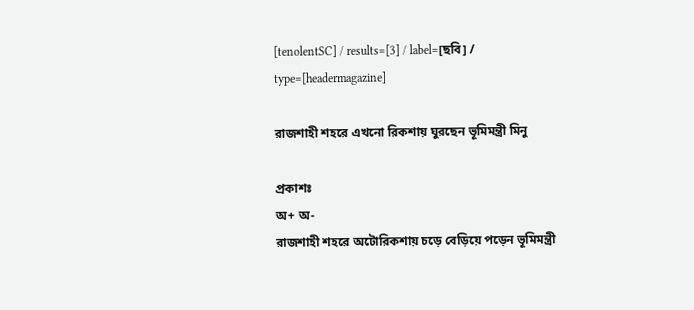[tenolentSC] / results=[3] / label=[ছবি] / type=[headermagazine]

রাজশাহী শহরে এখনো রিকশায় ঘুরছেন ভূমিমন্ত্রী মিনু

প্রকাশঃ
অ+ অ-
রাজশাহী শহরে অটোরিকশায় চড়ে বেড়িয়ে পড়েন ভূমিমন্ত্রী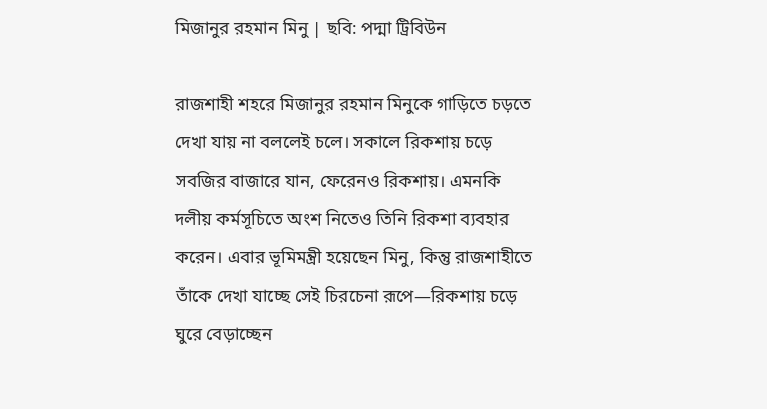মিজানুর রহমান মিনু | ছবি: পদ্মা ট্রিবিউন

রাজশাহী শহরে মিজানুর রহমান মিনুকে গাড়িতে চড়তে দেখা যায় না বললেই চলে। সকালে রিকশায় চড়ে সবজির বাজারে যান, ফেরেনও রিকশায়। এমনকি দলীয় কর্মসূচিতে অংশ নিতেও তিনি রিকশা ব্যবহার করেন। এবার ভূমিমন্ত্রী হয়েছেন মিনু, কিন্তু রাজশাহীতে তাঁকে দেখা যাচ্ছে সেই চিরচেনা রূপে—রিকশায় চড়ে ঘুরে বেড়াচ্ছেন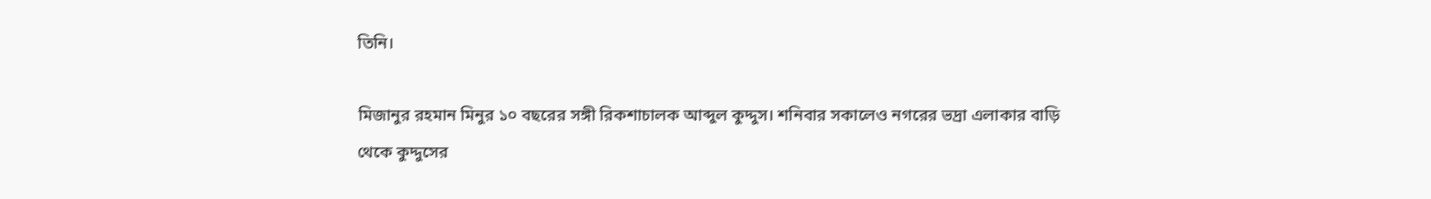তিনি।

মিজানুর রহমান মিনুর ১০ বছরের সঙ্গী রিকশাচালক আব্দুল কুদ্দুস। শনিবার সকালেও নগরের ভদ্রা এলাকার বাড়ি থেকে কুদ্দুসের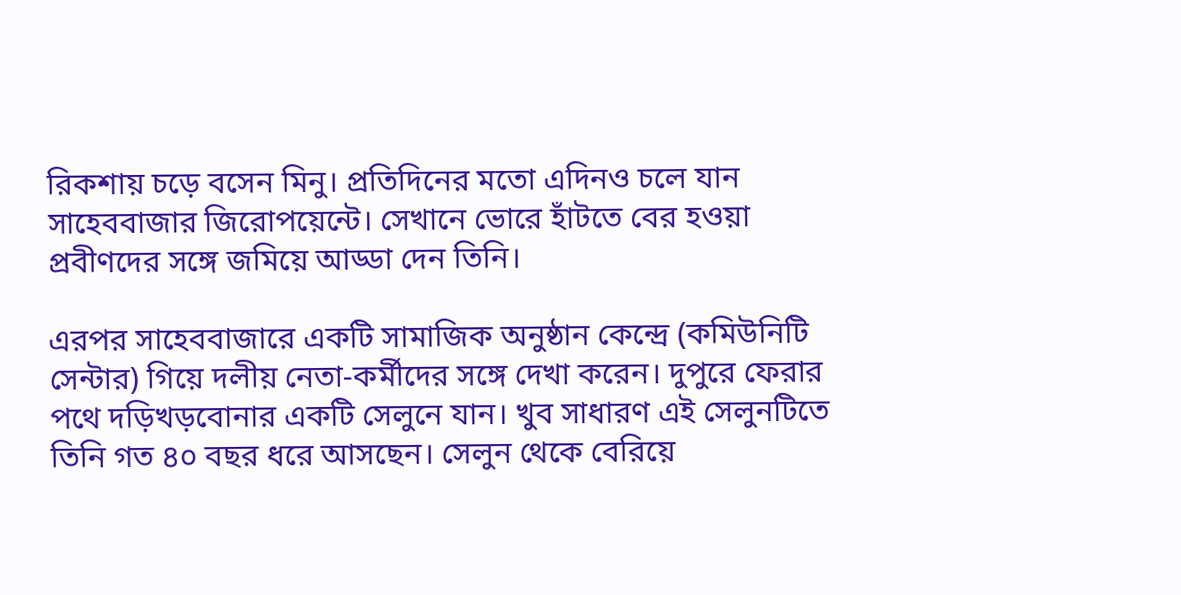রিকশায় চড়ে বসেন মিনু। প্রতিদিনের মতো এদিনও চলে যান সাহেববাজার জিরোপয়েন্টে। সেখানে ভোরে হাঁটতে বের হওয়া প্রবীণদের সঙ্গে জমিয়ে আড্ডা দেন তিনি।

এরপর সাহেববাজারে একটি সামাজিক অনুষ্ঠান কেন্দ্রে (কমিউনিটি সেন্টার) গিয়ে দলীয় নেতা-কর্মীদের সঙ্গে দেখা করেন। দুপুরে ফেরার পথে দড়িখড়বোনার একটি সেলুনে যান। খুব সাধারণ এই সেলুনটিতে তিনি গত ৪০ বছর ধরে আসছেন। সেলুন থেকে বেরিয়ে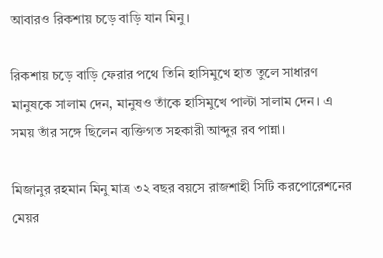আবারও রিকশায় চড়ে বাড়ি যান মিনু।

রিকশায় চড়ে বাড়ি ফেরার পথে তিনি হাসিমুখে হাত তুলে সাধারণ মানুষকে সালাম দেন, মানুষও তাঁকে হাসিমুখে পাল্টা সালাম দেন। এ সময় তাঁর সঙ্গে ছিলেন ব্যক্তিগত সহকারী আব্দুর রব পান্না।

মিজানুর রহমান মিনু মাত্র ৩২ বছর বয়সে রাজশাহী সিটি করপোরেশনের মেয়র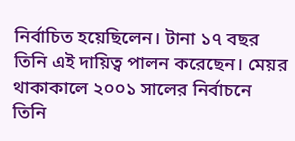নির্বাচিত হয়েছিলেন। টানা ১৭ বছর তিনি এই দায়িত্ব পালন করেছেন। মেয়র থাকাকালে ২০০১ সালের নির্বাচনে তিনি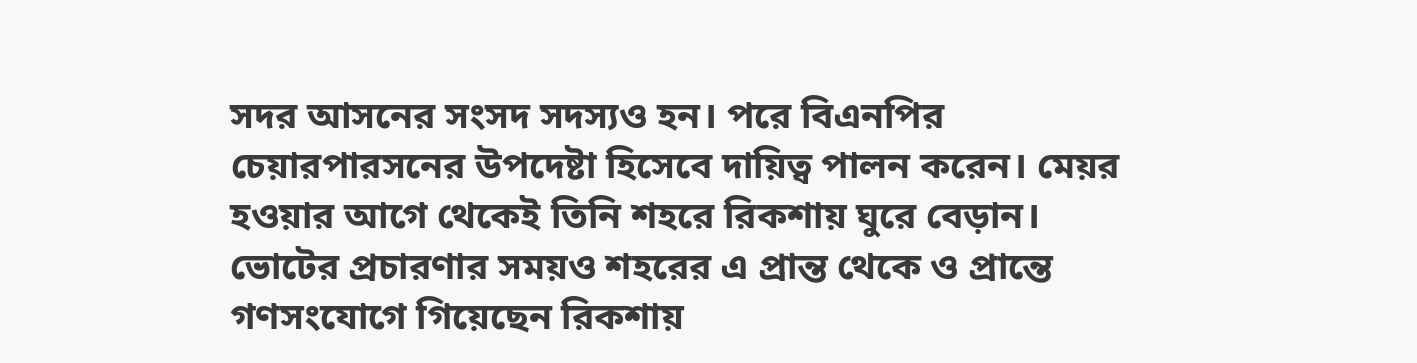সদর আসনের সংসদ সদস্যও হন। পরে বিএনপির চেয়ারপারসনের উপদেষ্টা হিসেবে দায়িত্ব পালন করেন। মেয়র হওয়ার আগে থেকেই তিনি শহরে রিকশায় ঘুরে বেড়ান। ভোটের প্রচারণার সময়ও শহরের এ প্রান্ত থেকে ও প্রান্তে গণসংযোগে গিয়েছেন রিকশায়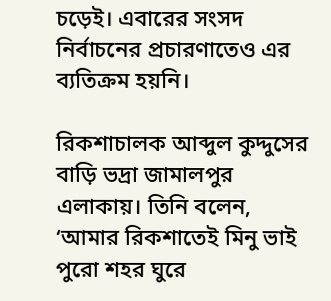চড়েই। এবারের সংসদ নির্বাচনের প্রচারণাতেও এর ব্যতিক্রম হয়নি।

রিকশাচালক আব্দুল কুদ্দুসের বাড়ি ভদ্রা জামালপুর এলাকায়। তিনি বলেন, ‘আমার রিকশাতেই মিনু ভাই পুরো শহর ঘুরে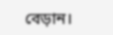বেড়ান।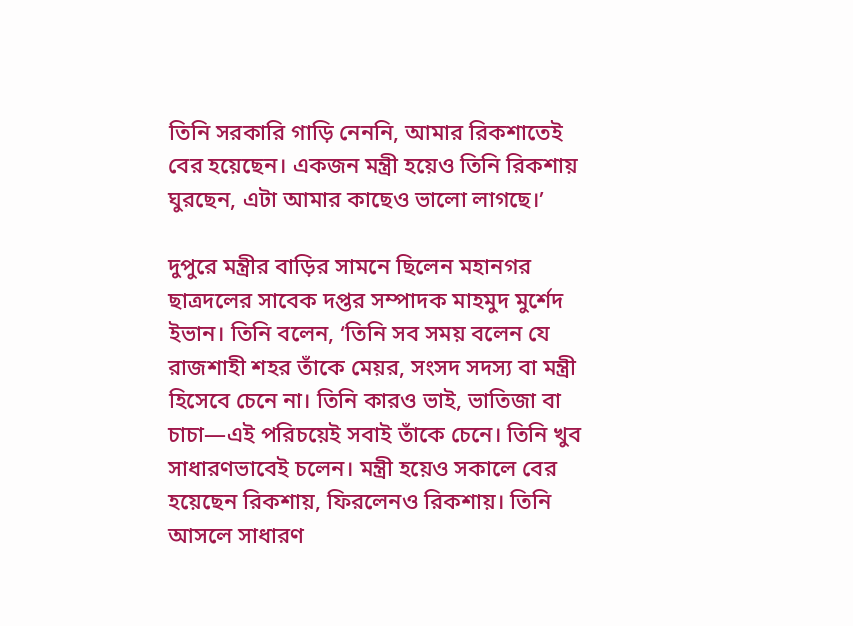তিনি সরকারি গাড়ি নেননি, আমার রিকশাতেই বের হয়েছেন। একজন মন্ত্রী হয়েও তিনি রিকশায় ঘুরছেন, এটা আমার কাছেও ভালো লাগছে।’

দুপুরে মন্ত্রীর বাড়ির সামনে ছিলেন মহানগর ছাত্রদলের সাবেক দপ্তর সম্পাদক মাহমুদ মুর্শেদ ইভান। তিনি বলেন, ‘তিনি সব সময় বলেন যে রাজশাহী শহর তাঁকে মেয়র, সংসদ সদস্য বা মন্ত্রী হিসেবে চেনে না। তিনি কারও ভাই, ভাতিজা বা চাচা—এই পরিচয়েই সবাই তাঁকে চেনে। তিনি খুব সাধারণভাবেই চলেন। মন্ত্রী হয়েও সকালে বের হয়েছেন রিকশায়, ফিরলেনও রিকশায়। তিনি আসলে সাধারণ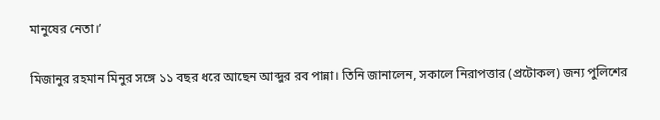মানুষের নেতা।’

মিজানুর রহমান মিনুর সঙ্গে ১১ বছর ধরে আছেন আব্দুর রব পান্না। তিনি জানালেন, সকালে নিরাপত্তার (প্রটোকল) জন্য পুলিশের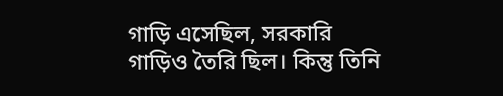গাড়ি এসেছিল, সরকারি গাড়িও তৈরি ছিল। কিন্তু তিনি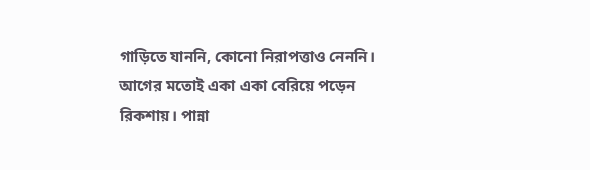গাড়িতে যাননি, কোনো নিরাপত্তাও নেননি। আগের মতোই একা একা বেরিয়ে পড়েন রিকশায়। পান্না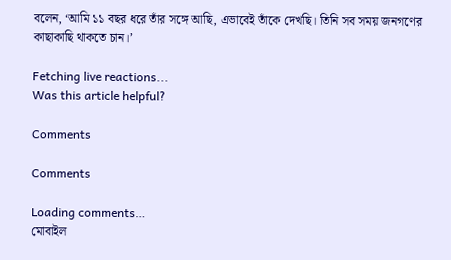বলেন, ‘আমি ১১ বছর ধরে তাঁর সঙ্গে আছি, এভাবেই তাঁকে দেখছি। তিনি সব সময় জনগণের কাছাকাছি থাকতে চান।’

Fetching live reactions...
Was this article helpful?

Comments

Comments

Loading comments…
মোবাইল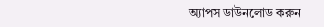অ্যাপস ডাউনলোড করুন